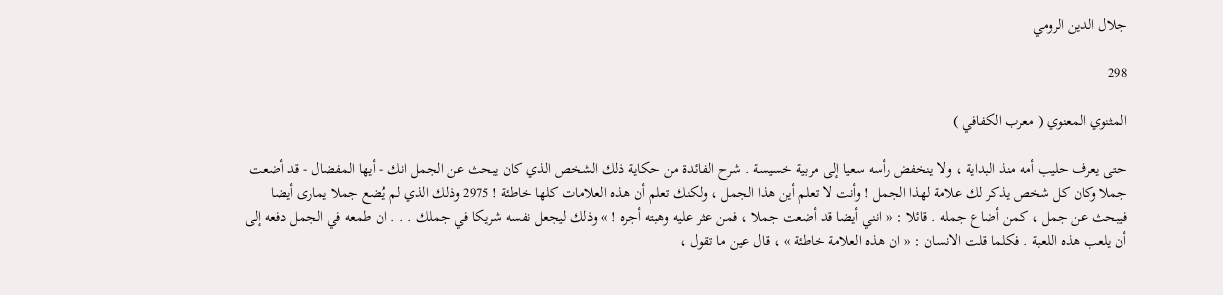جلال الدين الرومي

298

المثنوي المعنوي ( معرب الكفافي )

حتى يعرف حليب أمه منذ البداية ، ولا ينخفض رأسه سعيا إلى مربية خسيسة . شرح الفائدة من حكاية ذلك الشخص الذي كان يبحث عن الجمل انك - أيها المفضال - قد أضعت جملا وكان كل شخص يذكر لك علامة لهذا الجمل ! وأنت لا تعلم أين هذا الجمل ، ولكنك تعلم أن هذه العلامات كلها خاطئة ! 2975 وذلك الذي لم يُضع جملا يمارى أيضا فيبحث عن جمل ، كمن أضاع جمله . قائلا : « انني أيضا قد أضعت جملا ، فمن عثر عليه وهبته أجره ! » وذلك ليجعل نفسه شريكا في جملك . . . ان طمعه في الجمل دفعه إلى أن يلعب هذه اللعبة . فكلما قلت الانسان : « ان هذه العلامة خاطئة » ، قال عين ما تقول ،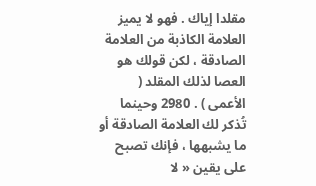مقلدا إياك . فهو لا يميز العلامة الكاذبة من العلامة الصادقة ، لكن قولك هو العصا لذلك المقلد ( الأعمى ) . 2980 وحينما تُذكر لك العلامة الصادقة أو ما يشبهها ، فإنك تصبح على يقين « لا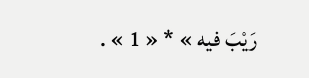رَيْبَ فيه » * « 1 » .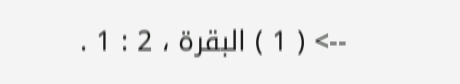--> ( 1 ) البقرة ، 2 : 1 .